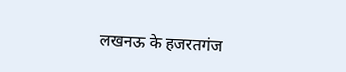लखनऊ के हजरतगंज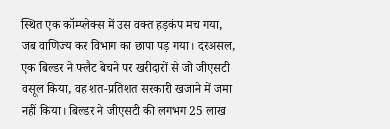स्थित एक कॉम्प्लेक्स में उस वक्त हड़कंप मच गया, जब वाणिज्य कर विभाग का छापा पड़ गया। दरअसल, एक बिल्डर ने फ्लैट बेचने पर खरीदारों से जो जीएसटी वसूल किया, वह शत-प्रतिशत सरकारी खजाने में जमा नहीं किया। बिल्डर ने जीएसटी की लगभग 25 लाख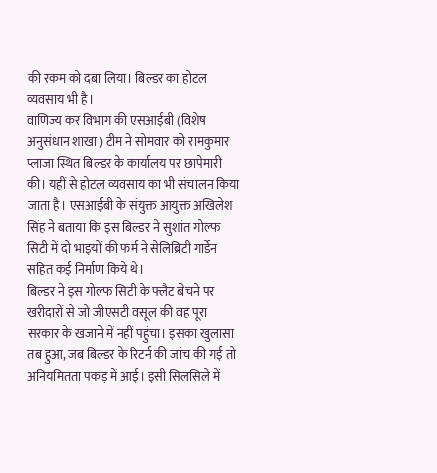की रकम को दबा लिया। बिल्डर का होटल व्यवसाय भी है।
वाणिज्य कर विभाग की एसआईबी (विशेष अनुसंधान शाखा) टीम ने सोमवार को रामकुमार प्लाजा स्थित बिल्डर के कार्यालय पर छापेमारी की। यहीं से होटल व्यवसाय का भी संचालन किया जाता है। एसआईबी के संयुक्त आयुक्त अखिलेश सिंह ने बताया कि इस बिल्डर ने सुशांत गोल्फ सिटी में दो भाइयों की फर्म ने सेलिब्रिटी गार्डेन सहित कई निर्माण किये थे।
बिल्डर ने इस गोल्फ सिटी के फ्लैट बेचने पर खरीदारों से जो जीएसटी वसूल की वह पूरा सरकार के खजाने में नहीं पहुंचा। इसका खुलासा तब हुआ, जब बिल्डर के रिटर्न की जांच की गई तो अनियमितता पकड़ में आई। इसी सिलसिले में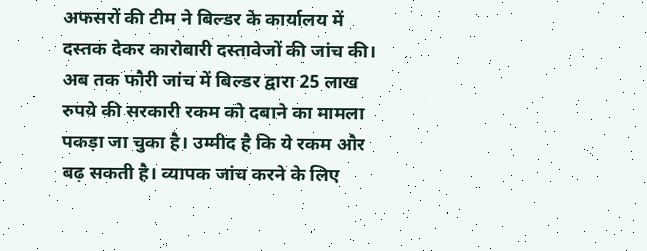अफसरों की टीम ने बिल्डर के कार्यालय में दस्तक देकर कारोबारी दस्तावेजों की जांच की।
अब तक फौरी जांच में बिल्डर द्वारा 25 लाख रुपये की सरकारी रकम को दबाने का मामला पकड़ा जा चुका है। उम्मीद है कि ये रकम और बढ़ सकती है। व्यापक जांच करने के लिए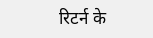रिटर्न के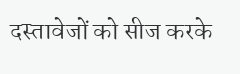दस्तावेजों को सीज करके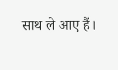साथ ले आए हैं।